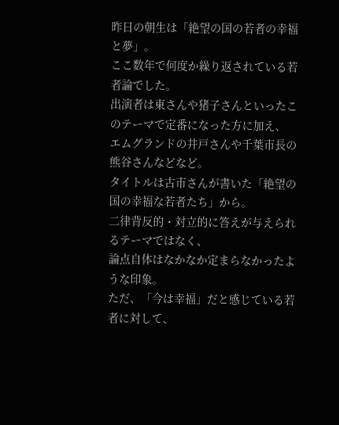昨日の朝生は「絶望の国の若者の幸福と夢」。
ここ数年で何度か繰り返されている若者論でした。
出演者は東さんや猪子さんといったこのテーマで定番になった方に加え、
エムグランドの井戸さんや千葉市長の熊谷さんなどなど。
タイトルは古市さんが書いた「絶望の国の幸福な若者たち」から。
二律背反的・対立的に答えが与えられるテーマではなく、
論点自体はなかなか定まらなかったような印象。
ただ、「今は幸福」だと感じている若者に対して、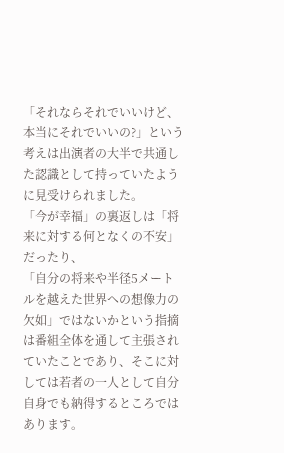「それならそれでいいけど、本当にそれでいいの?」という考えは出演者の大半で共通した認識として持っていたように見受けられました。
「今が幸福」の裏返しは「将来に対する何となくの不安」だったり、
「自分の将来や半径5メートルを越えた世界への想像力の欠如」ではないかという指摘は番組全体を通して主張されていたことであり、そこに対しては若者の一人として自分自身でも納得するところではあります。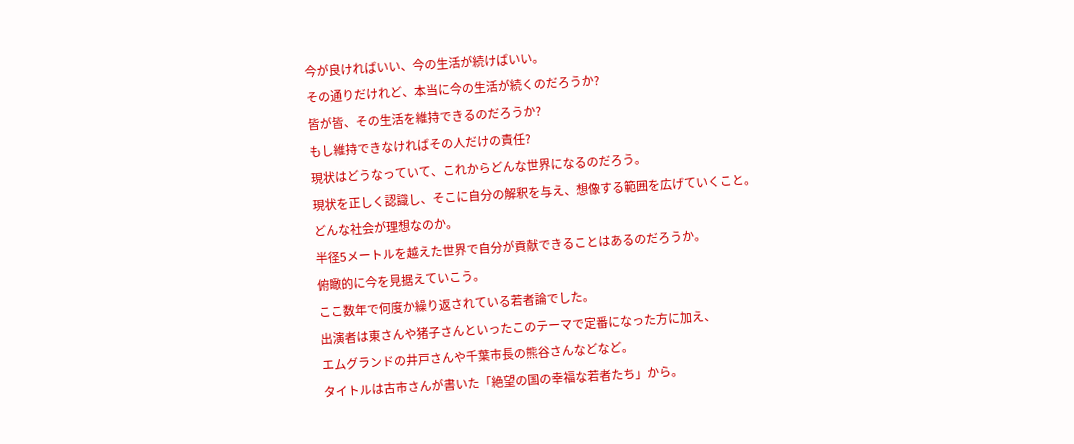今が良ければいい、今の生活が続けばいい。
その通りだけれど、本当に今の生活が続くのだろうか?
皆が皆、その生活を維持できるのだろうか?
もし維持できなければその人だけの責任?
現状はどうなっていて、これからどんな世界になるのだろう。
現状を正しく認識し、そこに自分の解釈を与え、想像する範囲を広げていくこと。
どんな社会が理想なのか。
半径5メートルを越えた世界で自分が貢献できることはあるのだろうか。
俯瞰的に今を見据えていこう。
ここ数年で何度か繰り返されている若者論でした。
出演者は東さんや猪子さんといったこのテーマで定番になった方に加え、
エムグランドの井戸さんや千葉市長の熊谷さんなどなど。
タイトルは古市さんが書いた「絶望の国の幸福な若者たち」から。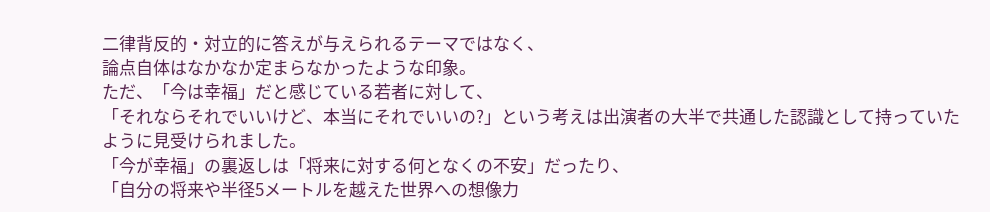二律背反的・対立的に答えが与えられるテーマではなく、
論点自体はなかなか定まらなかったような印象。
ただ、「今は幸福」だと感じている若者に対して、
「それならそれでいいけど、本当にそれでいいの?」という考えは出演者の大半で共通した認識として持っていたように見受けられました。
「今が幸福」の裏返しは「将来に対する何となくの不安」だったり、
「自分の将来や半径5メートルを越えた世界への想像力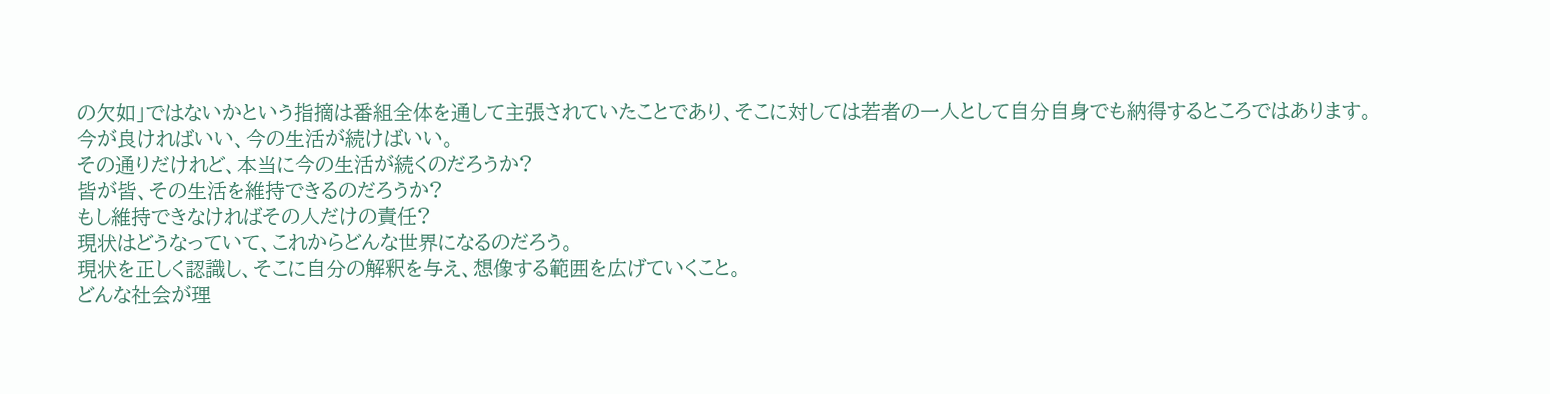の欠如」ではないかという指摘は番組全体を通して主張されていたことであり、そこに対しては若者の一人として自分自身でも納得するところではあります。
今が良ければいい、今の生活が続けばいい。
その通りだけれど、本当に今の生活が続くのだろうか?
皆が皆、その生活を維持できるのだろうか?
もし維持できなければその人だけの責任?
現状はどうなっていて、これからどんな世界になるのだろう。
現状を正しく認識し、そこに自分の解釈を与え、想像する範囲を広げていくこと。
どんな社会が理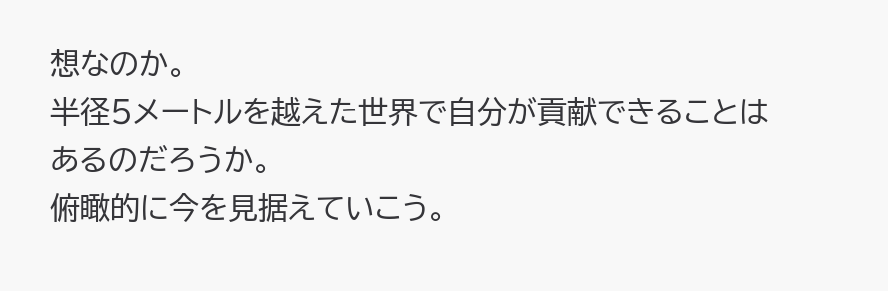想なのか。
半径5メートルを越えた世界で自分が貢献できることはあるのだろうか。
俯瞰的に今を見据えていこう。